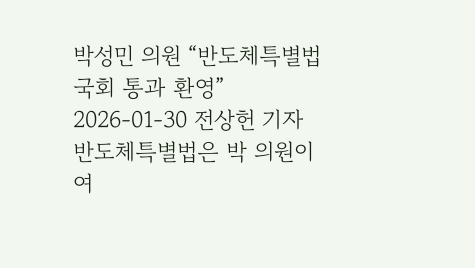박성민 의원 “반도체특별법 국회 통과 환영”
2026-01-30 전상헌 기자
반도체특별법은 박 의원이 여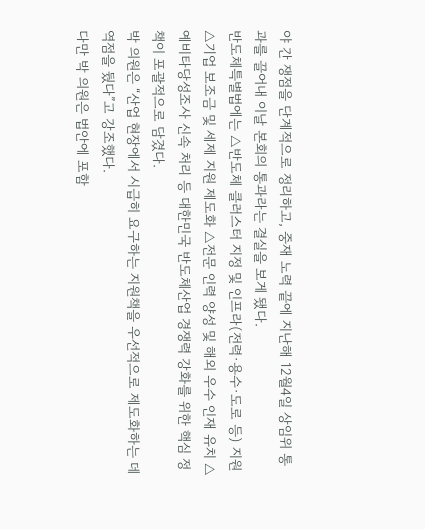야 간 쟁점을 단계적으로 정리하고, 중재 노력 끝에 지난해 12월4일 상임위 통과를 끌어내 이날 본회의 통과라는 결실을 보게 됐다.
반도체특별법에는 △반도체 클러스터 지정 및 인프라(전력·용수·도로 등) 지원 △기업 보조금 및 세제 지원 제도화 △전문 인력 양성 및 해외 우수 인재 유치 △예비타당성조사 신속 처리 등 대한민국 반도체산업 경쟁력 강화를 위한 핵심 정책이 포괄적으로 담겼다.
박 의원은 “산업 현장에서 시급히 요구하는 지원책을 우선적으로 제도화하는 데 역점을 뒀다”고 강조했다.
다만 박 의원은 법안에 포함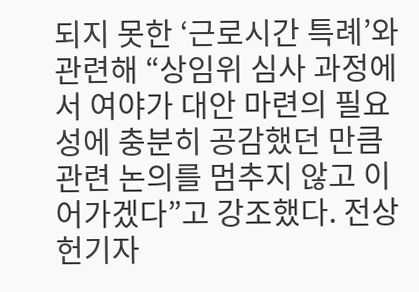되지 못한 ‘근로시간 특례’와 관련해 “상임위 심사 과정에서 여야가 대안 마련의 필요성에 충분히 공감했던 만큼 관련 논의를 멈추지 않고 이어가겠다”고 강조했다. 전상헌기자